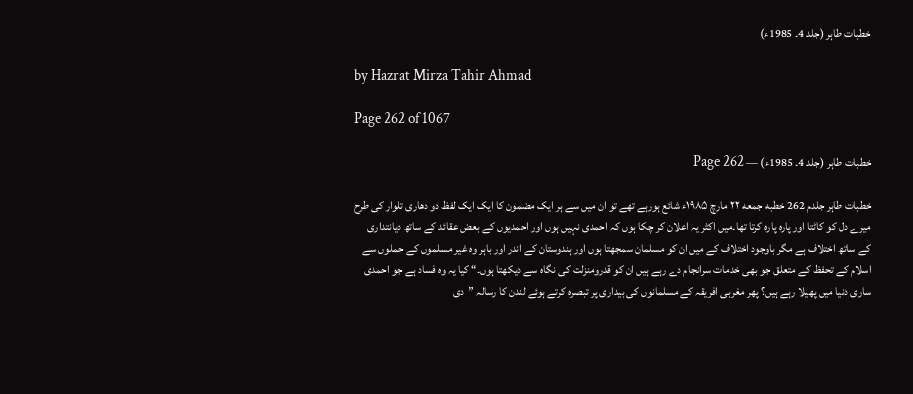خطبات طاہر (جلد 4۔ 1985ء)

by Hazrat Mirza Tahir Ahmad

Page 262 of 1067

خطبات طاہر (جلد 4۔ 1985ء) — Page 262

خطبات طاہر جلدم 262 خطبه جمعه ۲۲ مارچ ۱۹۸۵ء شائع ہورہے تھے تو ان میں سے ہر ایک مضمون کا ایک ایک لفظ دو دھاری تلوار کی طرح میرے دل کو کاٹتا اور پارہ پارہ کرتا تھا۔میں اکثر یہ اعلان کر چکا ہوں کہ احمدی نہیں ہوں اور احمدیوں کے بعض عقائد کے ساتھ دیانتداری کے ساتھ اختلاف ہے مگر باوجود اختلاف کے میں ان کو مسلمان سمجھتا ہوں اور ہندوستان کے اندر اور باہر وہ غیر مسلموں کے حملوں سے اسلام کے تحفظ کے متعلق جو بھی خدمات سرانجام دے رہے ہیں ان کو قدرومنزلت کی نگاہ سے دیکھتا ہوں۔“ کیا یہ وہ فساد ہے جو احمدی ساری دنیا میں پھیلا رہے ہیں؟ پھر مغربی افریقہ کے مسلمانوں کی بیداری پر تبصرہ کرتے ہوئے لندن کا رسالہ ”دی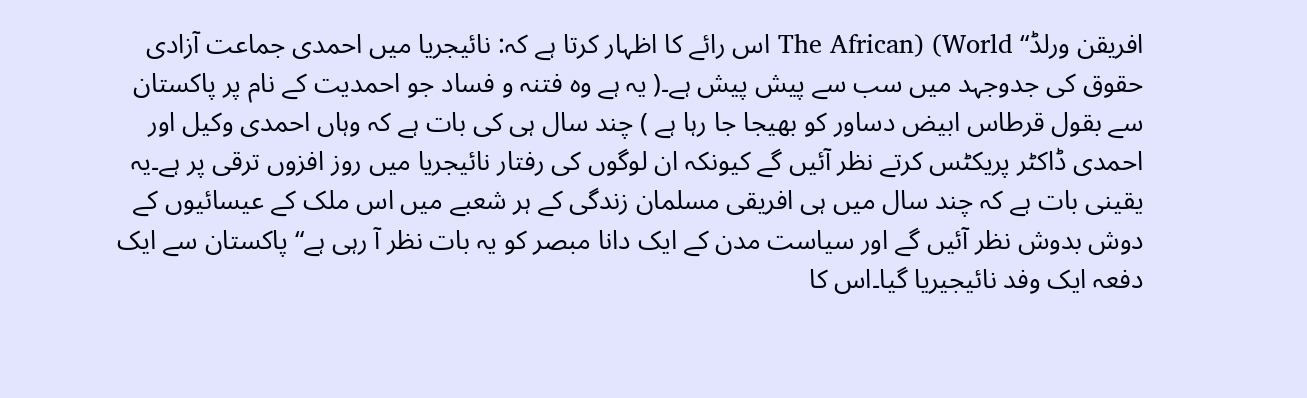افریقن ورلڈ“ The African) (World اس رائے کا اظہار کرتا ہے کہ: نائیجریا میں احمدی جماعت آزادی حقوق کی جدوجہد میں سب سے پیش پیش ہے۔( یہ ہے وہ فتنہ و فساد جو احمدیت کے نام پر پاکستان سے بقول قرطاس ابیض دساور کو بھیجا جا رہا ہے ) چند سال ہی کی بات ہے کہ وہاں احمدی وکیل اور احمدی ڈاکٹر پریکٹس کرتے نظر آئیں گے کیونکہ ان لوگوں کی رفتار نائیجریا میں روز افزوں ترقی پر ہے۔یہ یقینی بات ہے کہ چند سال میں ہی افریقی مسلمان زندگی کے ہر شعبے میں اس ملک کے عیسائیوں کے دوش بدوش نظر آئیں گے اور سیاست مدن کے ایک دانا مبصر کو یہ بات نظر آ رہی ہے“ پاکستان سے ایک دفعہ ایک وفد نائیجیریا گیا۔اس کا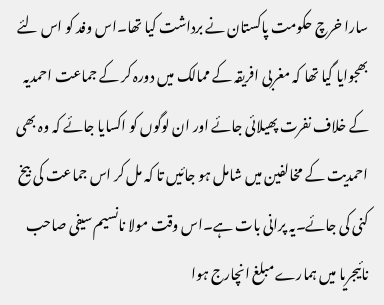سارا خرچ حکومت پاکستان نے برداشت کیا تھا۔اس وفد کو اس لئے بھجوایا گیا تھا کہ مغربی افریقہ کے ممالک میں دورہ کر کے جماعت احمدیہ کے خلاف نفرت پھیلائی جائے اور ان لوگوں کو اکسایا جائے کہ وہ بھی احمدیت کے مخالفین میں شامل ہو جائیں تا کہ مل کر اس جماعت کی بیخ کنی کی جائے۔یہ پرانی بات ہے۔اس وقت مولا نانسیم سیفی صاحب نائیجریا میں ہمارے مبلغ انچارج ہوا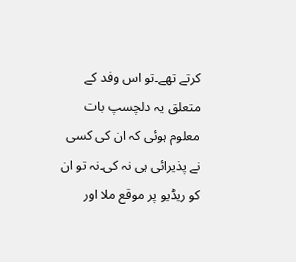کرتے تھے۔تو اس وفد کے متعلق یہ دلچسپ بات معلوم ہوئی کہ ان کی کسی نے پذیرائی ہی نہ کی۔نہ تو ان کو ریڈیو پر موقع ملا اور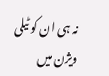نہ ہی ان کو ٹیلی ویژن میں